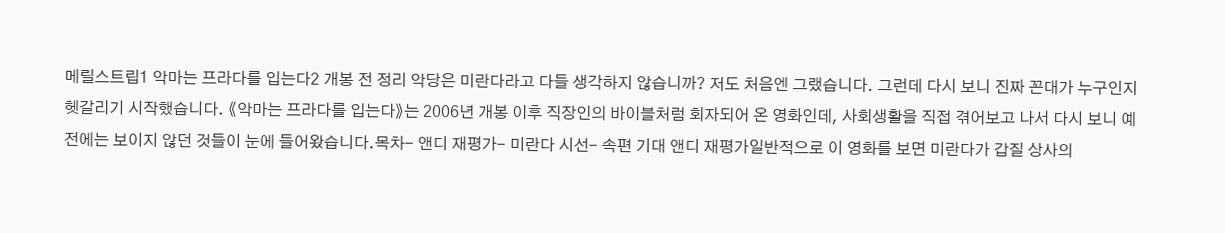메릴스트립1 악마는 프라다를 입는다2 개봉 전 정리 악당은 미란다라고 다들 생각하지 않습니까? 저도 처음엔 그랬습니다. 그런데 다시 보니 진짜 꼰대가 누구인지 헷갈리기 시작했습니다. 《악마는 프라다를 입는다》는 2006년 개봉 이후 직장인의 바이블처럼 회자되어 온 영화인데, 사회생활을 직접 겪어보고 나서 다시 보니 예전에는 보이지 않던 것들이 눈에 들어왔습니다.목차- 앤디 재평가- 미란다 시선- 속편 기대 앤디 재평가일반적으로 이 영화를 보면 미란다가 갑질 상사의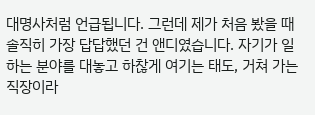대명사처럼 언급됩니다. 그런데 제가 처음 봤을 때 솔직히 가장 답답했던 건 앤디였습니다. 자기가 일하는 분야를 대놓고 하찮게 여기는 태도, 거쳐 가는 직장이라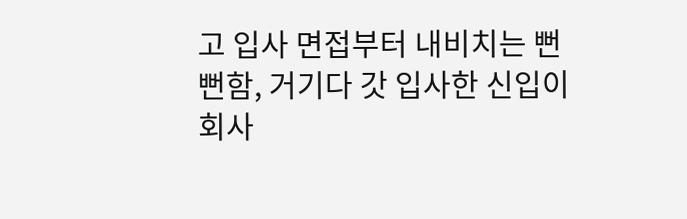고 입사 면접부터 내비치는 뻔뻔함, 거기다 갓 입사한 신입이 회사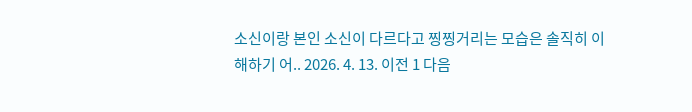소신이랑 본인 소신이 다르다고 찡찡거리는 모습은 솔직히 이해하기 어.. 2026. 4. 13. 이전 1 다음